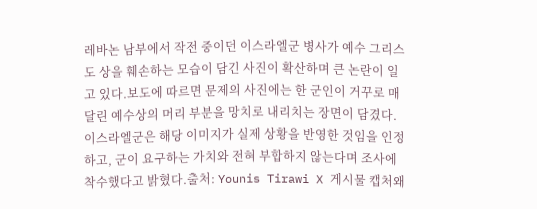레바논 남부에서 작전 중이던 이스라엘군 병사가 예수 그리스도 상을 훼손하는 모습이 담긴 사진이 확산하며 큰 논란이 일고 있다.보도에 따르면 문제의 사진에는 한 군인이 거꾸로 매달린 예수상의 머리 부분을 망치로 내리치는 장면이 담겼다. 이스라엘군은 해당 이미지가 실제 상황을 반영한 것임을 인정하고, 군이 요구하는 가치와 전혀 부합하지 않는다며 조사에 착수했다고 밝혔다.출처: Younis Tirawi X 게시물 캡처왜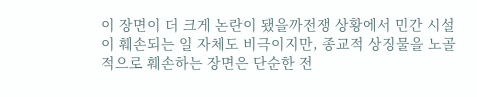이 장면이 더 크게 논란이 됐을까전쟁 상황에서 민간 시설이 훼손되는 일 자체도 비극이지만, 종교적 상징물을 노골적으로 훼손하는 장면은 단순한 전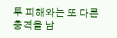투 피해와는 또 다른 충격을 남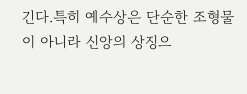긴다.특히 예수상은 단순한 조형물이 아니라 신앙의 상징으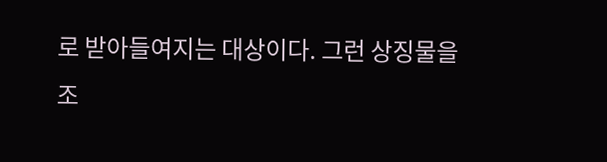로 받아들여지는 대상이다. 그런 상징물을 조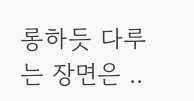롱하듯 다루는 장면은 ..